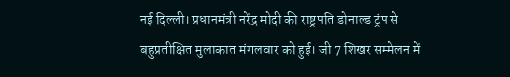नई दिल्ली। प्रधानमंत्री नरेंद्र मोदी की राष्ट्रपति डोनाल्ड ट्रंप से बहुप्रतीक्षित मुलाकात मंगलवार को हुई। जी 7 शिखर सम्मेलन में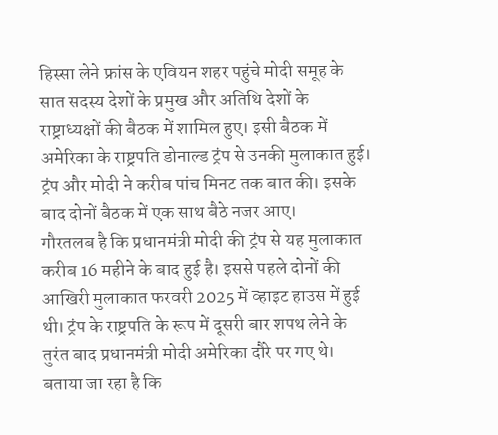हिस्सा लेने फ्रांस के एवियन शहर पहुंचे मोदी समूह के सात सदस्य देशों के प्रमुख और अतिथि देशों के राष्ट्राध्यक्षों की बैठक में शामिल हुए। इसी बैठक में अमेरिका के राष्ट्रपति डोनाल्ड ट्रंप से उनकी मुलाकात हुई। ट्रंप और मोदी ने करीब पांच मिनट तक बात की। इसके बाद दोनों बैठक में एक साथ बैठे नजर आए।
गौरतलब है कि प्रधानमंत्री मोदी की ट्रंप से यह मुलाकात करीब 16 महीने के बाद हुई है। इससे पहले दोनों की आखिरी मुलाकात फरवरी 2025 में व्हाइट हाउस में हुई थी। ट्रंप के राष्ट्रपति के रूप में दूसरी बार शपथ लेने के तुरंत बाद प्रधानमंत्री मोदी अमेरिका दौरे पर गए थे। बताया जा रहा है कि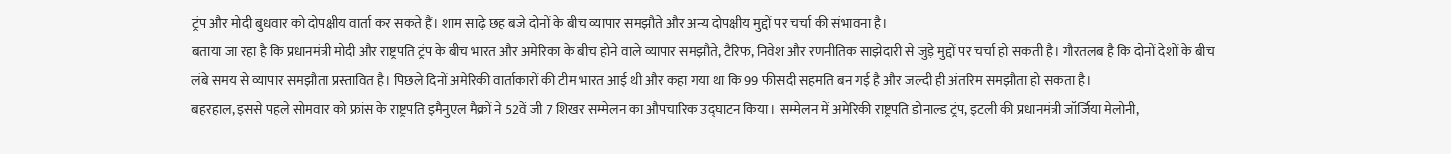ट्रंप और मोदी बुधवार को दोपक्षीय वार्ता कर सकते हैं। शाम साढ़े छह बजे दोनों के बीच व्यापार समझौते और अन्य दोपक्षीय मुद्दों पर चर्चा की संभावना है।
बताया जा रहा है कि प्रधानमंत्री मोदी और राष्ट्रपति ट्रंप के बीच भारत और अमेरिका के बीच होने वाले व्यापार समझौते, टैरिफ, निवेश और रणनीतिक साझेदारी से जुड़े मुद्दों पर चर्चा हो सकती है। गौरतलब है कि दोनों देशों के बीच लंबे समय से व्यापार समझौता प्रस्तावित है। पिछले दिनों अमेरिकी वार्ताकारों की टीम भारत आई थी और कहा गया था कि 99 फीसदी सहमति बन गई है और जल्दी ही अंतरिम समझौता हो सकता है।
बहरहाल, इससे पहले सोमवार को फ्रांस के राष्ट्रपति इमैनुएल मैक्रों ने 52वें जी 7 शिखर सम्मेलन का औपचारिक उद्घाटन किया। सम्मेलन में अमेरिकी राष्ट्रपति डोनाल्ड ट्रंप, इटली की प्रधानमंत्री जॉर्जिया मेलोनी,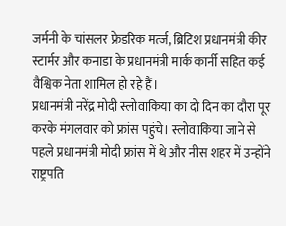जर्मनी के चांसलर फ्रेडरिक मर्त्ज, ब्रिटिश प्रधानमंत्री कीर स्टार्मर और कनाडा के प्रधानमंत्री मार्क कार्नी सहित कई वैश्विक नेता शामिल हो रहे हैं।
प्रधानमंत्री नरेंद्र मोदी स्लोवाकिया का दो दिन का दौरा पूर करके मंगलवार को फ्रांस पहुंचे। स्लोवाकिया जाने से पहले प्रधानमंत्री मोदी फ्रांस में थे और नीस शहर में उन्होंने राष्ट्रपति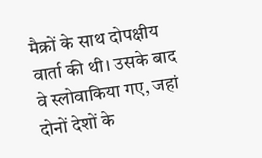मैक्रों के साथ दोपक्षीय वार्ता की थी। उसके बाद वे स्लोवाकिया गए, जहां दोनों देशों के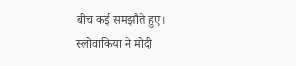बीच कई समझौते हुए। स्लोवाकिया ने मोदी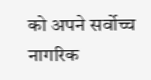को अपने सर्वोच्च नागरिक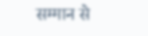सम्मान से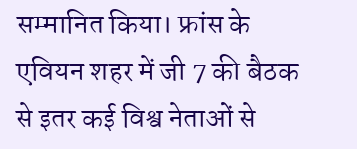सम्मानित किया। फ्रांस के एवियन शहर में जी 7 की बैठक से इतर कई विश्व नेताओं से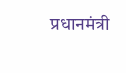प्रधानमंत्री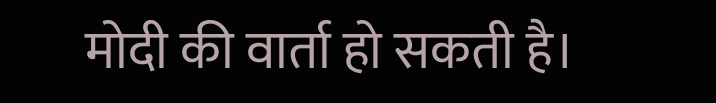मोदी की वार्ता हो सकती है।